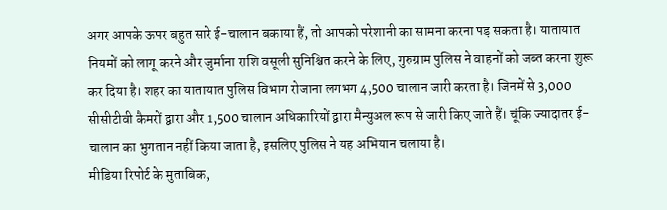अगर आपके ऊपर बहुत सारे ई-चालान बकाया हैं, तो आपको परेशानी का सामना करना पड़ सकता है। यातायात नियमों को लागू करने और जुर्माना राशि वसूली सुनिश्चित करने के लिए, गुरुग्राम पुलिस ने वाहनों को जब्त करना शुरू कर दिया है। शहर का यातायात पुलिस विभाग रोजाना लगभग 4,500 चालान जारी करता है। जिनमें से 3,000 सीसीटीवी कैमरों द्वारा और 1,500 चालान अधिकारियों द्वारा मैन्युअल रूप से जारी किए जाते हैं। चूंकि ज्यादातर ई-चालान का भुगतान नहीं किया जाता है, इसलिए पुलिस ने यह अभियान चलाया है।
मीडिया रिपोर्ट के मुताबिक,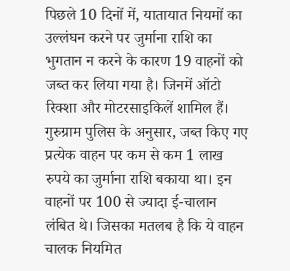पिछले 10 दिनों में, यातायात नियमों का उल्लंघन करने पर जुर्माना राशि का भुगतान न करने के कारण 19 वाहनों को जब्त कर लिया गया है। जिनमें ऑटो रिक्शा और मोटरसाइकिलें शामिल हैं। गुरुग्राम पुलिस के अनुसार, जब्त किए गए प्रत्येक वाहन पर कम से कम 1 लाख रुपये का जुर्माना राशि बकाया था। इन वाहनों पर 100 से ज्यादा ई-चालान लंबित थे। जिसका मतलब है कि ये वाहन चालक नियमित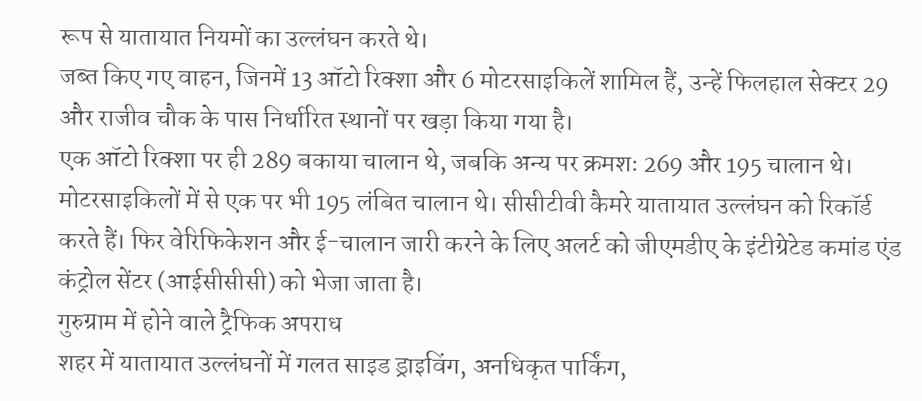रूप से यातायात नियमों का उल्लंघन करते थे।
जब्त किए गए वाहन, जिनमें 13 ऑटो रिक्शा और 6 मोटरसाइकिलें शामिल हैं, उन्हें फिलहाल सेक्टर 29 और राजीव चौक के पास निर्धारित स्थानों पर खड़ा किया गया है।
एक ऑटो रिक्शा पर ही 289 बकाया चालान थे, जबकि अन्य पर क्रमशः 269 और 195 चालान थे। मोटरसाइकिलों में से एक पर भी 195 लंबित चालान थे। सीसीटीवी कैमरे यातायात उल्लंघन को रिकॉर्ड करते हैं। फिर वेरिफिकेशन और ई-चालान जारी करने के लिए अलर्ट को जीएमडीए के इंटीग्रेटेड कमांड एंड कंट्रोल सेंटर (आईसीसीसी) को भेजा जाता है।
गुरुग्राम में होने वाले ट्रैफिक अपराध
शहर में यातायात उल्लंघनों में गलत साइड ड्राइविंग, अनधिकृत पार्किंग,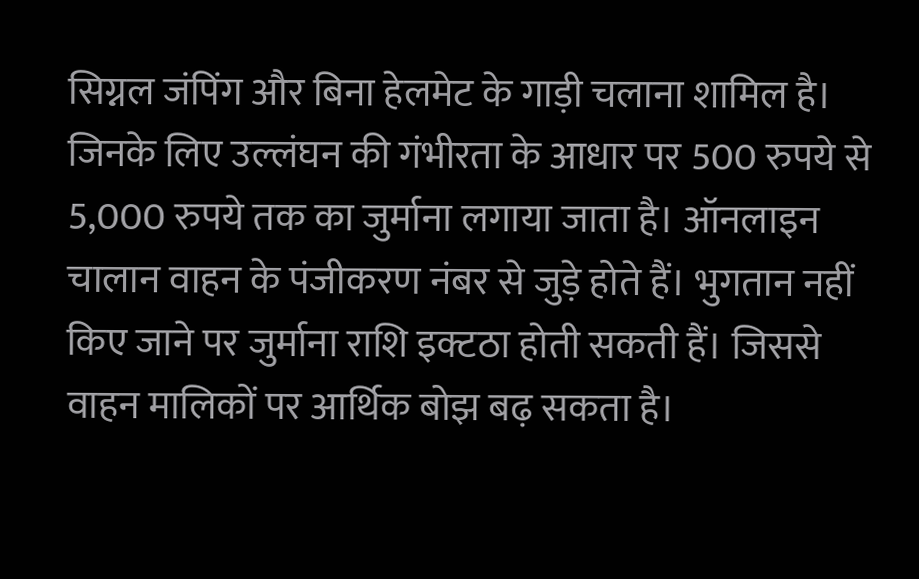सिग्नल जंपिंग और बिना हेलमेट के गाड़ी चलाना शामिल है। जिनके लिए उल्लंघन की गंभीरता के आधार पर 500 रुपये से 5,000 रुपये तक का जुर्माना लगाया जाता है। ऑनलाइन चालान वाहन के पंजीकरण नंबर से जुड़े होते हैं। भुगतान नहीं किए जाने पर जुर्माना राशि इक्टठा होती सकती हैं। जिससे वाहन मालिकों पर आर्थिक बोझ बढ़ सकता है।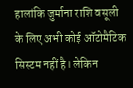हालांकि जुर्माना राशि वसूली के लिए अभी कोई ऑटोमैटिक सिस्टम नहीं है। लेकिन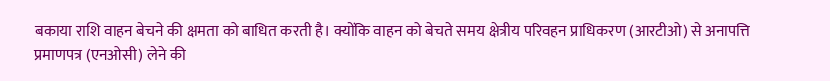बकाया राशि वाहन बेचने की क्षमता को बाधित करती है। क्योंकि वाहन को बेचते समय क्षेत्रीय परिवहन प्राधिकरण (आरटीओ) से अनापत्ति प्रमाणपत्र (एनओसी) लेने की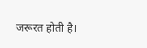जरूरत होती है।